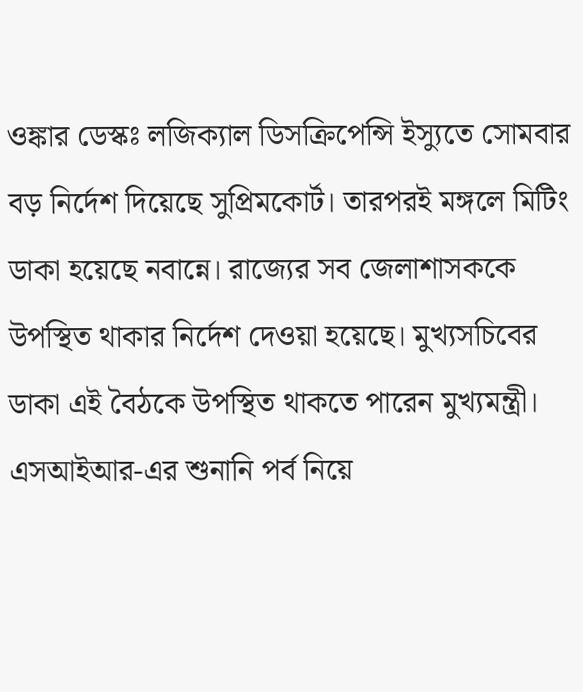ওঙ্কার ডেস্কঃ লজিক্যাল ডিসক্রিপেন্সি ইস্যুতে সোমবার বড় নির্দেশ দিয়েছে সুপ্রিমকোর্ট। তারপরই মঙ্গলে মিটিং ডাকা হয়েছে নবান্নে। রাজ্যের সব জেলাশাসককে উপস্থিত থাকার নির্দেশ দেওয়া হয়েছে। মুখ্যসচিবের ডাকা এই বৈঠকে উপস্থিত থাকতে পারেন মুখ্যমন্ত্রী।
এসআইআর-এর শুনানি পর্ব নিয়ে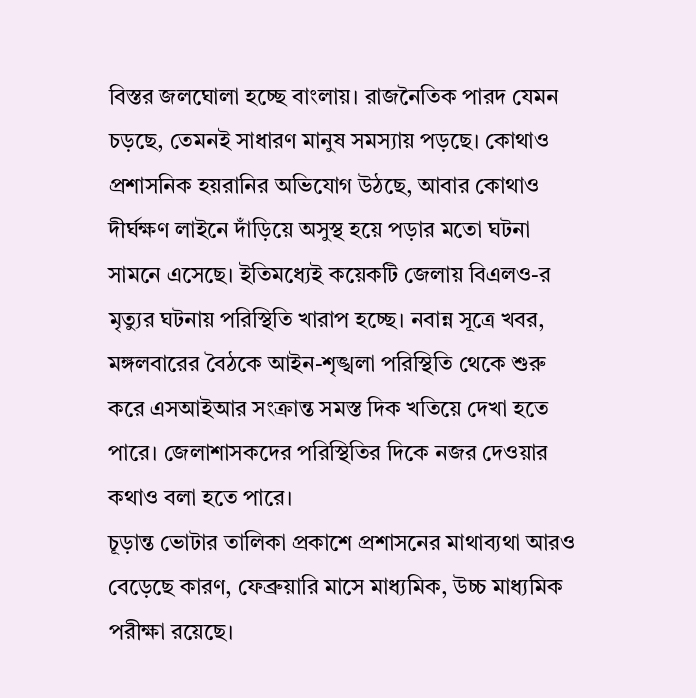বিস্তর জলঘোলা হচ্ছে বাংলায়। রাজনৈতিক পারদ যেমন চড়ছে, তেমনই সাধারণ মানুষ সমস্যায় পড়ছে। কোথাও প্রশাসনিক হয়রানির অভিযোগ উঠছে, আবার কোথাও দীর্ঘক্ষণ লাইনে দাঁড়িয়ে অসুস্থ হয়ে পড়ার মতো ঘটনা সামনে এসেছে। ইতিমধ্যেই কয়েকটি জেলায় বিএলও-র মৃত্যুর ঘটনায় পরিস্থিতি খারাপ হচ্ছে। নবান্ন সূত্রে খবর, মঙ্গলবারের বৈঠকে আইন-শৃঙ্খলা পরিস্থিতি থেকে শুরু করে এসআইআর সংক্রান্ত সমস্ত দিক খতিয়ে দেখা হতে পারে। জেলাশাসকদের পরিস্থিতির দিকে নজর দেওয়ার কথাও বলা হতে পারে।
চূড়ান্ত ভোটার তালিকা প্রকাশে প্রশাসনের মাথাব্যথা আরও বেড়েছে কারণ, ফেব্রুয়ারি মাসে মাধ্যমিক, উচ্চ মাধ্যমিক পরীক্ষা রয়েছে।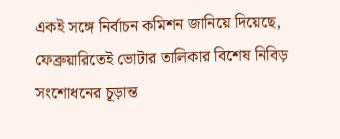একই সঙ্গে নির্বাচন কমিশন জানিয়ে দিয়েছে, ফেব্রুয়ারিতেই ভোটার তালিকার বিশেষ নিবিড় সংশোধনের চূড়ান্ত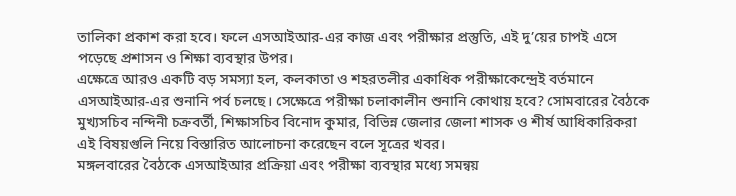তালিকা প্রকাশ করা হবে। ফলে এসআইআর-এর কাজ এবং পরীক্ষার প্রস্তুতি, এই দু’য়ের চাপই এসে পড়েছে প্রশাসন ও শিক্ষা ব্যবস্থার উপর।
এক্ষেত্রে আরও একটি বড় সমস্যা হল, কলকাতা ও শহরতলীর একাধিক পরীক্ষাকেন্দ্রেই বর্তমানে এসআইআর-এর শুনানি পর্ব চলছে। সেক্ষেত্রে পরীক্ষা চলাকালীন শুনানি কোথায় হবে? সোমবারের বৈঠকে মুখ্যসচিব নন্দিনী চক্রবর্তী, শিক্ষাসচিব বিনোদ কুমার, বিভিন্ন জেলার জেলা শাসক ও শীর্ষ আধিকারিকরা এই বিষয়গুলি নিয়ে বিস্তারিত আলোচনা করেছেন বলে সূত্রের খবর।
মঙ্গলবারের বৈঠকে এসআইআর প্রক্রিয়া এবং পরীক্ষা ব্যবস্থার মধ্যে সমন্বয়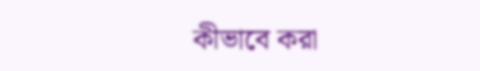কীভাবে করা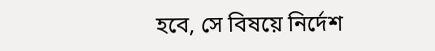হবে, সে বিষয়ে নির্দেশ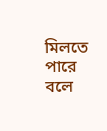মিলতে পারে বলে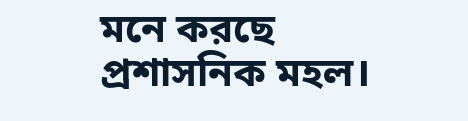মনে করছে প্রশাসনিক মহল।